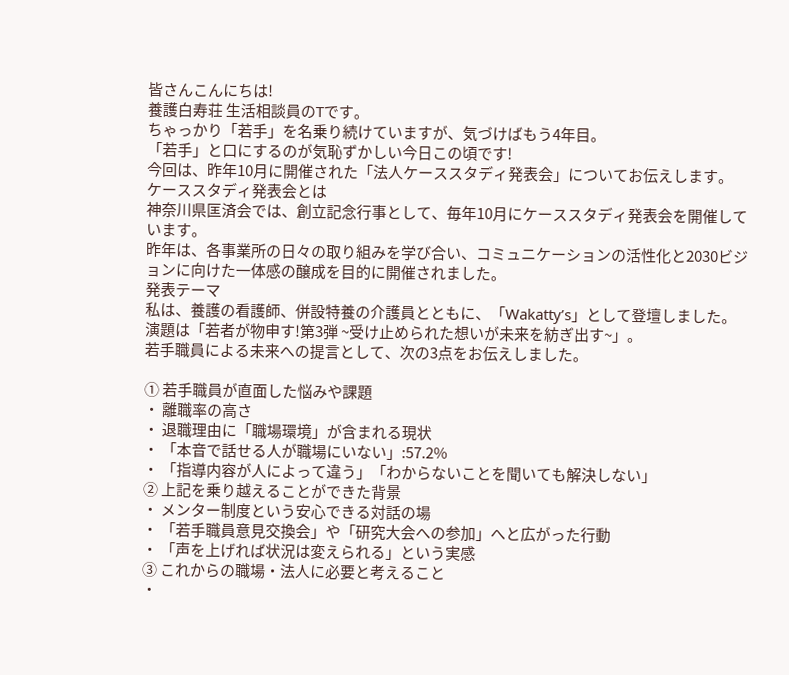皆さんこんにちは!
養護白寿荘 生活相談員のTです。
ちゃっかり「若手」を名乗り続けていますが、気づけばもう4年目。
「若手」と口にするのが気恥ずかしい今日この頃です!
今回は、昨年10月に開催された「法人ケーススタディ発表会」についてお伝えします。
ケーススタディ発表会とは
神奈川県匡済会では、創立記念行事として、毎年10月にケーススタディ発表会を開催しています。
昨年は、各事業所の日々の取り組みを学び合い、コミュニケーションの活性化と2030ビジョンに向けた一体感の醸成を目的に開催されました。
発表テーマ
私は、養護の看護師、併設特養の介護員とともに、「Wakatty’s」として登壇しました。
演題は「若者が物申す!第3弾 ~受け止められた想いが未来を紡ぎ出す~」。
若手職員による未来への提言として、次の3点をお伝えしました。

① 若手職員が直面した悩みや課題
・ 離職率の高さ
・ 退職理由に「職場環境」が含まれる現状
・ 「本音で話せる人が職場にいない」:57.2%
・ 「指導内容が人によって違う」「わからないことを聞いても解決しない」
② 上記を乗り越えることができた背景
・ メンター制度という安心できる対話の場
・ 「若手職員意見交換会」や「研究大会への参加」へと広がった行動
・ 「声を上げれば状況は変えられる」という実感
③ これからの職場・法人に必要と考えること
・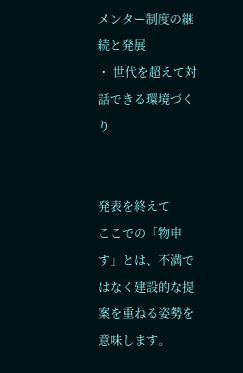メンター制度の継続と発展
・ 世代を超えて対話できる環境づくり


発表を終えて
ここでの「物申す」とは、不満ではなく建設的な提案を重ねる姿勢を意味します。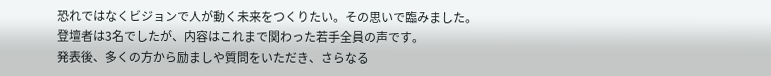恐れではなくビジョンで人が動く未来をつくりたい。その思いで臨みました。
登壇者は3名でしたが、内容はこれまで関わった若手全員の声です。
発表後、多くの方から励ましや質問をいただき、さらなる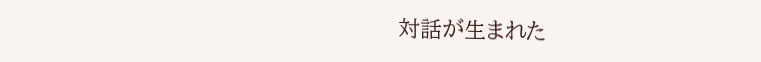対話が生まれた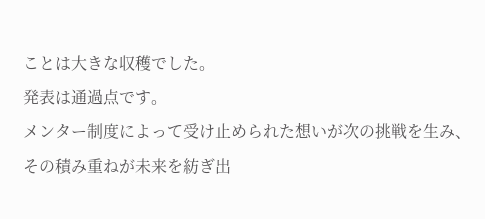ことは大きな収穫でした。
発表は通過点です。
メンター制度によって受け止められた想いが次の挑戦を生み、その積み重ねが未来を紡ぎ出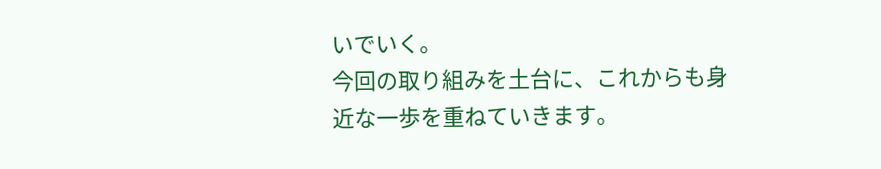いでいく。
今回の取り組みを土台に、これからも身近な一歩を重ねていきます。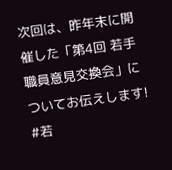次回は、昨年末に開催した「第4回 若手職員意見交換会」についてお伝えします!
#若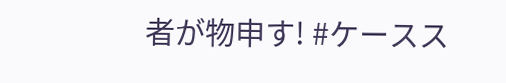者が物申す! #ケースス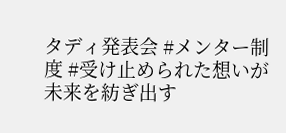タディ発表会 #メンター制度 #受け止められた想いが未来を紡ぎ出す